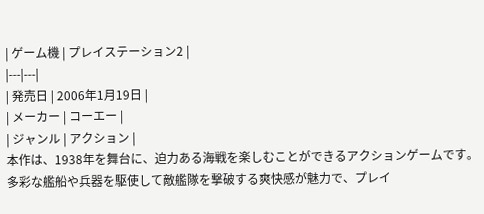| ゲーム機 | プレイステーション2 |
|---|---|
| 発売日 | 2006年1月19日 |
| メーカー | コーエー |
| ジャンル | アクション |
本作は、1938年を舞台に、迫力ある海戦を楽しむことができるアクションゲームです。多彩な艦船や兵器を駆使して敵艦隊を撃破する爽快感が魅力で、プレイ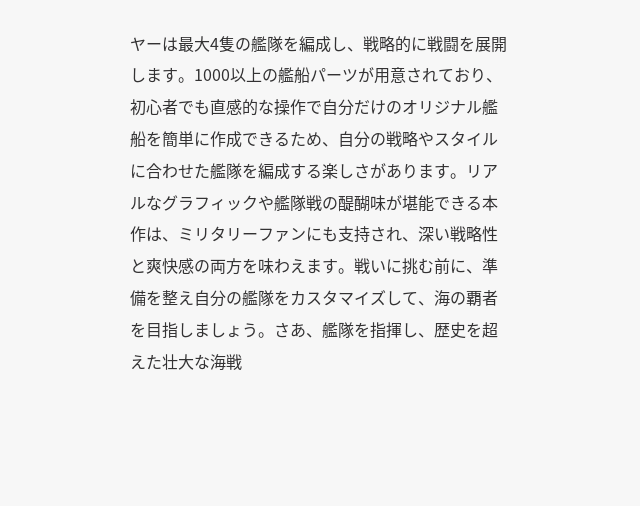ヤーは最大4隻の艦隊を編成し、戦略的に戦闘を展開します。1000以上の艦船パーツが用意されており、初心者でも直感的な操作で自分だけのオリジナル艦船を簡単に作成できるため、自分の戦略やスタイルに合わせた艦隊を編成する楽しさがあります。リアルなグラフィックや艦隊戦の醍醐味が堪能できる本作は、ミリタリーファンにも支持され、深い戦略性と爽快感の両方を味わえます。戦いに挑む前に、準備を整え自分の艦隊をカスタマイズして、海の覇者を目指しましょう。さあ、艦隊を指揮し、歴史を超えた壮大な海戦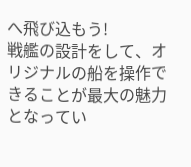へ飛び込もう!
戦艦の設計をして、オリジナルの船を操作できることが最大の魅力となってい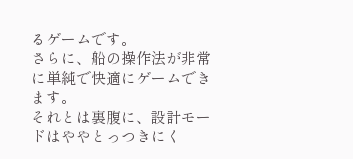るゲームです。
さらに、船の操作法が非常に単純で快適にゲームできます。
それとは裏腹に、設計モードはややとっつきにく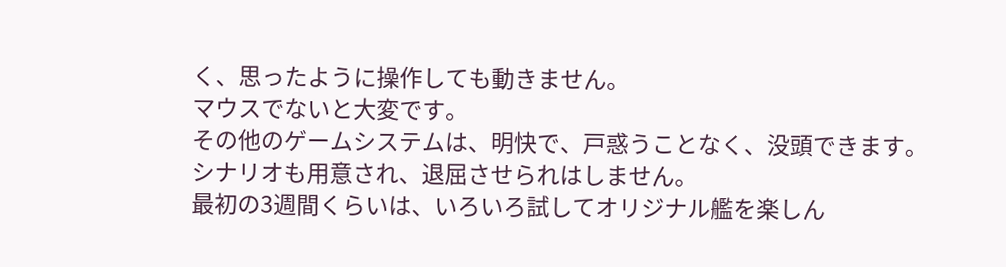く、思ったように操作しても動きません。
マウスでないと大変です。
その他のゲームシステムは、明快で、戸惑うことなく、没頭できます。
シナリオも用意され、退屈させられはしません。
最初の3週間くらいは、いろいろ試してオリジナル艦を楽しん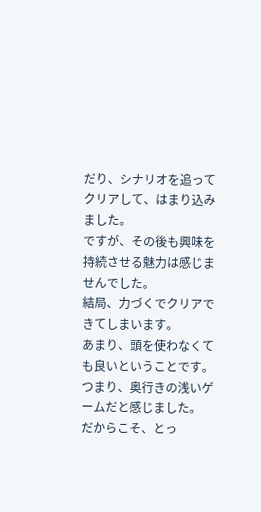だり、シナリオを追ってクリアして、はまり込みました。
ですが、その後も興味を持続させる魅力は感じませんでした。
結局、力づくでクリアできてしまいます。
あまり、頭を使わなくても良いということです。
つまり、奥行きの浅いゲームだと感じました。
だからこそ、とっ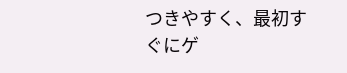つきやすく、最初すぐにゲ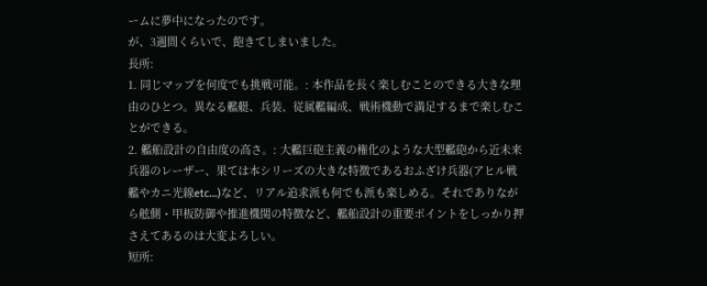ームに夢中になったのです。
が、3週間くらいで、飽きてしまいました。
長所:
1. 同じマップを何度でも挑戦可能。: 本作品を長く楽しむことのできる大きな理由のひとつ。異なる艦艇、兵装、従属艦編成、戦術機動で満足するまで楽しむことができる。
2. 艦船設計の自由度の高さ。: 大艦巨砲主義の権化のような大型艦砲から近未来兵器のレーザー、果ては本シリーズの大きな特徴であるおふざけ兵器(アヒル戦艦やカニ光線etc…)など、リアル追求派も何でも派も楽しめる。それでありながら舷側・甲板防御や推進機関の特徴など、艦船設計の重要ポイントをしっかり押さえてあるのは大変よろしい。
短所: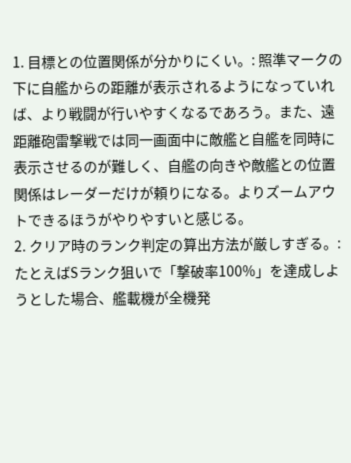1. 目標との位置関係が分かりにくい。: 照準マークの下に自艦からの距離が表示されるようになっていれば、より戦闘が行いやすくなるであろう。また、遠距離砲雷撃戦では同一画面中に敵艦と自艦を同時に表示させるのが難しく、自艦の向きや敵艦との位置関係はレーダーだけが頼りになる。よりズームアウトできるほうがやりやすいと感じる。
2. クリア時のランク判定の算出方法が厳しすぎる。: たとえばSランク狙いで「撃破率100%」を達成しようとした場合、艦載機が全機発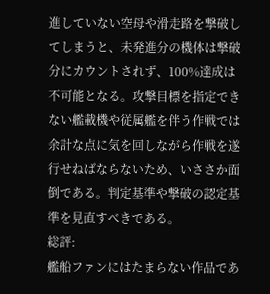進していない空母や滑走路を撃破してしまうと、未発進分の機体は撃破分にカウントされず、100%達成は不可能となる。攻撃目標を指定できない艦載機や従属艦を伴う作戦では余計な点に気を回しながら作戦を遂行せねばならないため、いささか面倒である。判定基準や撃破の認定基準を見直すべきである。
総評:
艦船ファンにはたまらない作品であ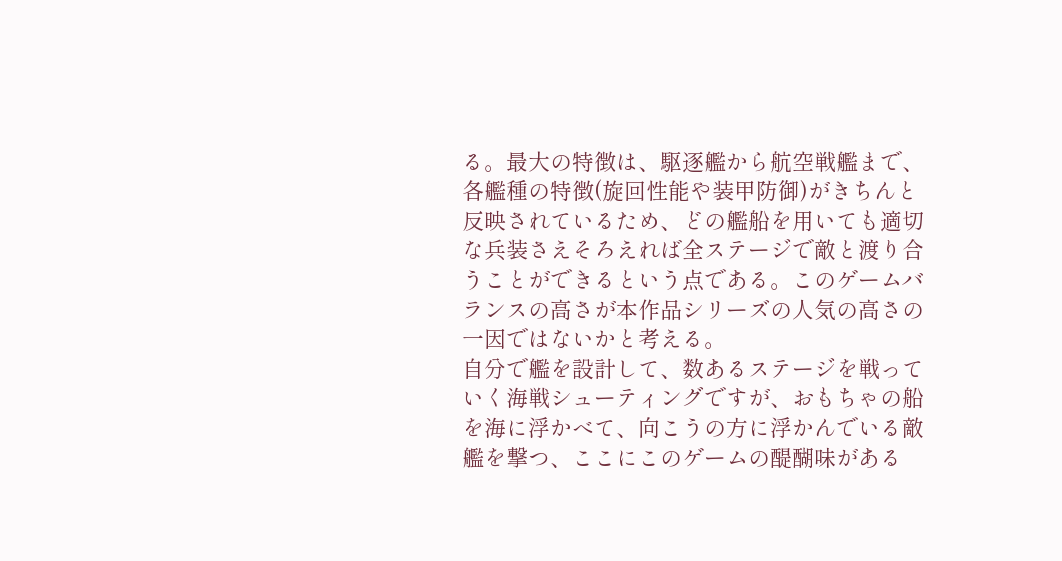る。最大の特徴は、駆逐艦から航空戦艦まで、各艦種の特徴(旋回性能や装甲防御)がきちんと反映されているため、どの艦船を用いても適切な兵装さえそろえれば全ステージで敵と渡り合うことができるという点である。このゲームバランスの高さが本作品シリーズの人気の高さの一因ではないかと考える。
自分で艦を設計して、数あるステージを戦っていく海戦シューティングですが、おもちゃの船を海に浮かべて、向こうの方に浮かんでいる敵艦を撃つ、ここにこのゲームの醍醐味がある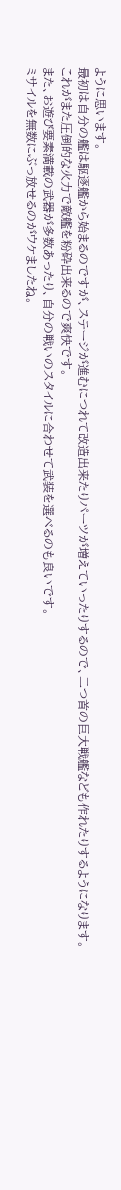ように思います。
最初は自分の艦は駆逐艦から始まるのですが、ステージが進むにつれて改造出来たりパーツが増えていったりするので、二つ首の巨大戦艦なども作れたりするようになります。
これがまた圧倒的な火力で敵艦を粉砕出来るので爽快です。
また、お遊び要素満載の武器が多数あったり、自分の戦いのスタイルに合わせて武装を選べるのも良いです。
ミサイルを無数にぶっ放せるのがウケましたね。